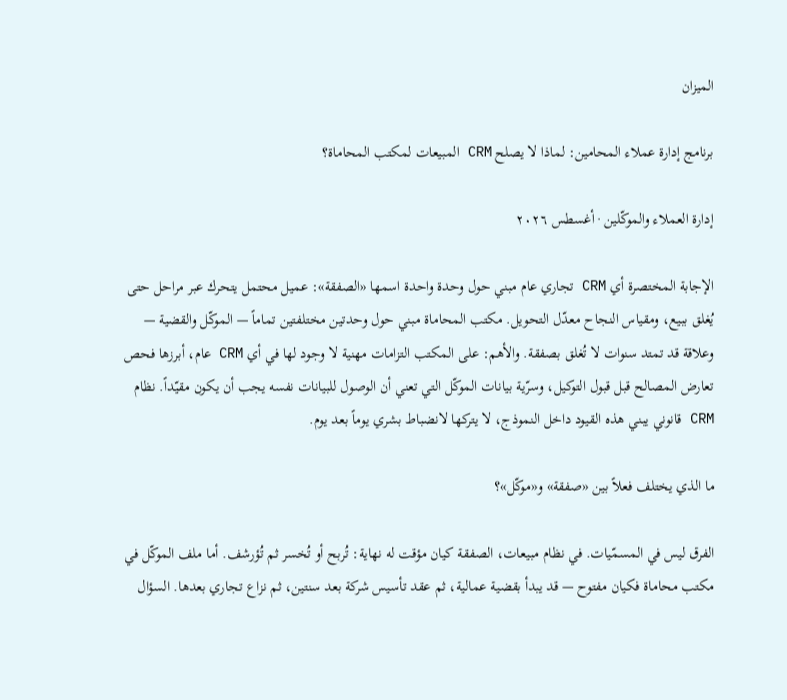الميزان

برنامج إدارة عملاء المحامين: لماذا لا يصلح CRM المبيعات لمكتب المحاماة؟

إدارة العملاء والموكّلين · أغسطس ٢٠٢٦

الإجابة المختصرة أي CRM تجاري عام مبني حول وحدة واحدة اسمها «الصفقة»: عميل محتمل يتحرك عبر مراحل حتى يُغلق ببيع، ومقياس النجاح معدّل التحويل. مكتب المحاماة مبني حول وحدتين مختلفتين تماماً — الموكّل والقضية — وعلاقة قد تمتد سنوات لا تُغلق بصفقة. والأهم: على المكتب التزامات مهنية لا وجود لها في أي CRM عام، أبرزها فحص تعارض المصالح قبل قبول التوكيل، وسرّية بيانات الموكّل التي تعني أن الوصول للبيانات نفسه يجب أن يكون مقيّداً. نظام CRM قانوني يبني هذه القيود داخل النموذج، لا يتركها لانضباط بشري يوماً بعد يوم.

ما الذي يختلف فعلاً بين «صفقة» و«موكّل»؟

الفرق ليس في المسمّيات. في نظام مبيعات، الصفقة كيان مؤقت له نهاية: تُربح أو تُخسر ثم تُؤرشف. أما ملف الموكّل في مكتب محاماة فكيان مفتوح — قد يبدأ بقضية عمالية، ثم عقد تأسيس شركة بعد سنتين، ثم نزاع تجاري بعدها. السؤال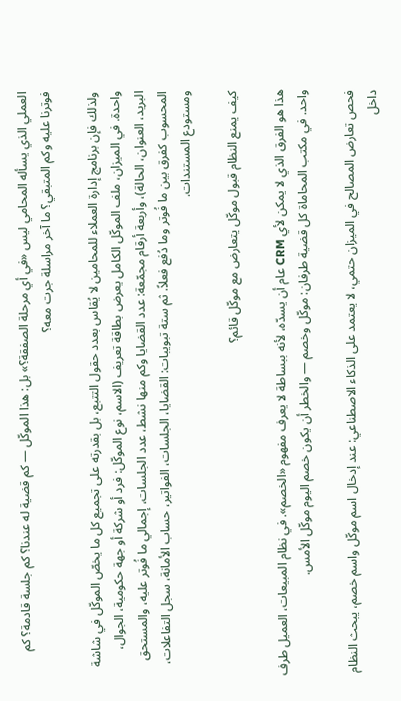العملي الذي يسأله المحامي ليس «في أي مرحلة الصفقة؟» بل: هذا الموكّل — كم قضية له عندنا؟ كم جلسة قادمة؟ كم فوترنا عليه وكم المتبقي؟ ما آخر مراسلة جرت معه؟

ولذلك فإن برنامج إدارة العملاء للمحامين لا يُقاس بعدد حقول التتبع، بل بقدرته على تجميع كل ما يخصّ الموكّل في شاشة واحدة. في الميزان، ملف الموكّل الكامل يعرض بطاقة تعريف (الاسم، نوع الموكّل: فرد أو شركة أو جهة حكومية، الجوال، البريد، العنوان، الحالة)، وأربعة أرقام مجمّعة: عدد القضايا وكم منها نشط، عدد الجلسات، إجمالي ما فُوتر عليه، والمستحق المحسوب كفرق بين ما فُوتر وما دُفع فعلاً. ثم ستة تبويبات: القضايا، الجلسات، الفواتير، حساب الأمانة، سجل التفاعلات، ومستودع المستندات.

كيف يمنع النظام قبول موكّل يتعارض مع موكّل قائم؟

هذا هو الفرق الذي لا يمكن لأي CRM عام أن يسدّه، لأنه ببساطة لا يعرف مفهوم «الخصم». في نظام المبيعات، العميل طرف واحد. في مكتب المحاماة كل قضية طرفان: موكّل وخصم — والخطر أن يكون خصم اليوم موكّل الأمس.

فحص تعارض المصالح في الميزان حتمي، لا يعتمد على الذكاء الاصطناعي: عند إدخال اسم موكّل واسم خصم، يبحث النظام داخل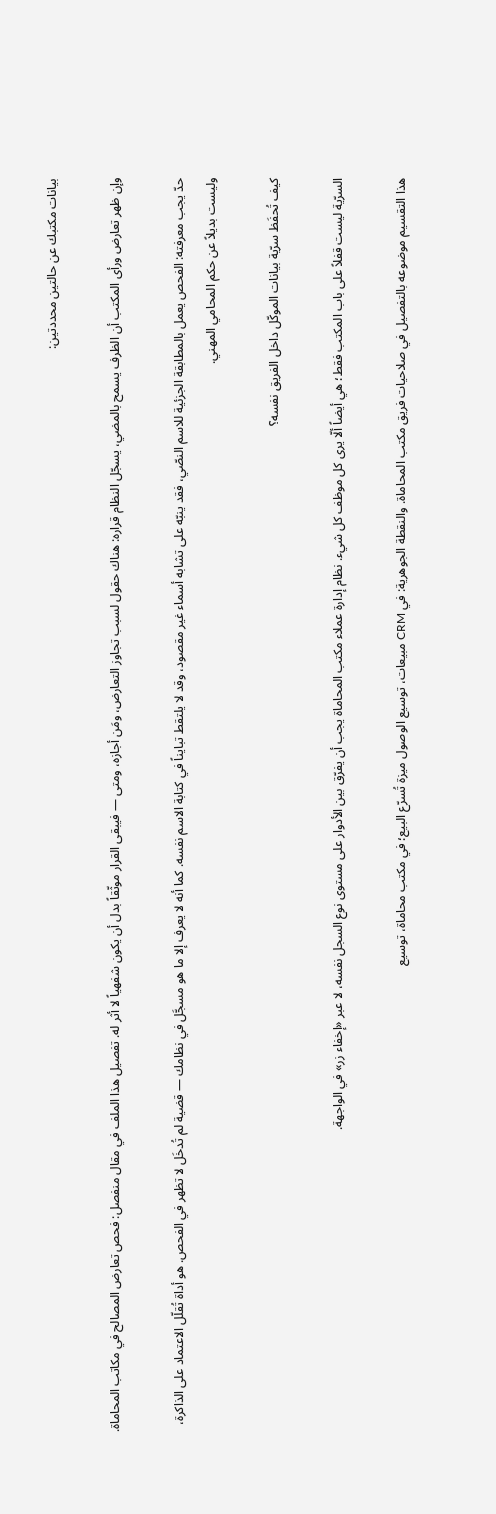بيانات مكتبك عن حالتين محددتين:

وإن ظهر تعارض ورأى المكتب أن الظرف يسمح بالمضي، يسجّل النظام قراره: هناك حقول لسبب تجاوز التعارض، ومَن أجازه، ومتى — فيبقى القرار موثّقاً بدل أن يكون شفهياً لا أثر له. تفصيل هذا الملف في مقال منفصل: فحص تعارض المصالح في مكاتب المحاماة.

حدّ يجب معرفته: الفحص يعمل بالمطابقة الجزئية للاسم النصّي، فقد ينبّه على تشابه أسماء غير مقصود، وقد لا يلتقط تبايناً في كتابة الاسم نفسه. كما أنه لا يعرف إلا ما هو مسجَّل في نظامك — قضية لم تُدخَل لا تظهر في الفحص. هو أداة تُقلّل الاعتماد على الذاكرة، وليست بديلاً عن حكم المحامي المهني.

كيف تُحفَظ سرّية بيانات الموكّل داخل الفريق نفسه؟

السرّية ليست قفلاً على باب المكتب فقط؛ هي أيضاً ألّا يرى كل موظف كل شيء. نظام إدارة عملاء مكتب المحاماة يجب أن يفرّق بين الأدوار على مستوى نوع السجل نفسه، لا عبر «إخفاء زر» في الواجهة.

هذا التقسيم موضوعه بالتفصيل في صلاحيات فريق مكتب المحاماة. والنقطة الجوهرية: في CRM مبيعات، توسيع الوصول ميزة تُسرّع البيع؛ في مكتب محاماة، توسيع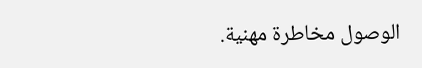الوصول مخاطرة مهنية.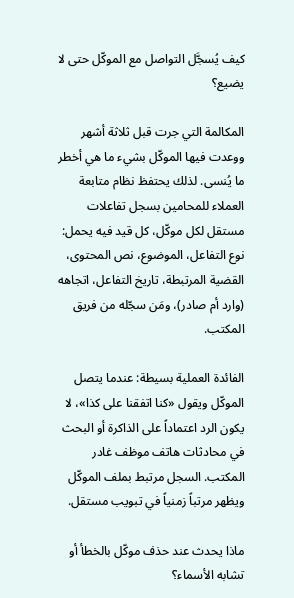كيف يُسجَّل التواصل مع الموكّل حتى لا يضيع؟

المكالمة التي جرت قبل ثلاثة أشهر ووعدت فيها الموكّل بشيء ما هي أخطر ما يُنسى. لذلك يحتفظ نظام متابعة العملاء للمحامين بسجل تفاعلات مستقل لكل موكّل، كل قيد فيه يحمل: نوع التفاعل، الموضوع، نص المحتوى، القضية المرتبطة، تاريخ التفاعل، اتجاهه (وارد أم صادر)، ومَن سجّله من فريق المكتب.

الفائدة العملية بسيطة: عندما يتصل الموكّل ويقول «كنا اتفقنا على كذا»، لا يكون الرد اعتماداً على الذاكرة أو البحث في محادثات هاتف موظف غادر المكتب. السجل مرتبط بملف الموكّل ويظهر مرتباً زمنياً في تبويب مستقل.

ماذا يحدث عند حذف موكّل بالخطأ أو تشابه الأسماء؟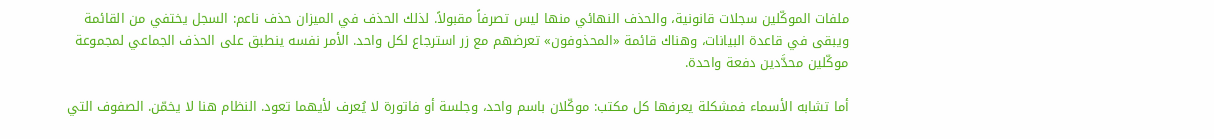ملفات الموكّلين سجلات قانونية، والحذف النهائي منها ليس تصرفاً مقبولاً. لذلك الحذف في الميزان حذف ناعم: السجل يختفي من القائمة ويبقى في قاعدة البيانات، وهناك قائمة «المحذوفون» تعرضهم مع زر استرجاع لكل واحد. الأمر نفسه ينطبق على الحذف الجماعي لمجموعة موكّلين محدَّدين دفعة واحدة.

أما تشابه الأسماء فمشكلة يعرفها كل مكتب: موكّلان باسم واحد، وجلسة أو فاتورة لا يُعرف لأيهما تعود. النظام هنا لا يخمّن. الصفوف التي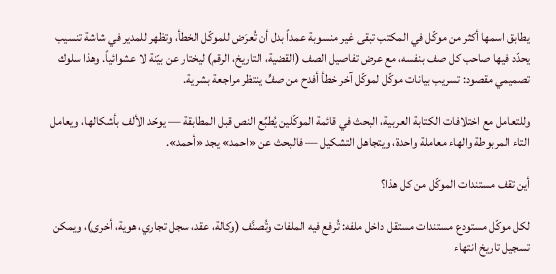يطابق اسمها أكثر من موكّل في المكتب تبقى غير منسوبة عمداً بدل أن تُعرَض للموكّل الخطأ، وتظهر للمدير في شاشة تنسيب يحدّد فيها صاحب كل صف بنفسه، مع عرض تفاصيل الصف (القضية، التاريخ، الرقم) ليختار عن بيّنة لا عشوائياً. وهذا سلوك تصميمي مقصود: تسريب بيانات موكّل لموكّل آخر خطأ أفدح من صفٍّ ينتظر مراجعة بشرية.

وللتعامل مع اختلافات الكتابة العربية، البحث في قائمة الموكّلين يُطبِّع النص قبل المطابقة — يوحّد الألف بأشكالها، ويعامل التاء المربوطة والهاء معاملة واحدة، ويتجاهل التشكيل — فالبحث عن «احمد» يجد «أحمد».

أين تقف مستندات الموكّل من كل هذا؟

لكل موكّل مستودع مستندات مستقل داخل ملفه: تُرفع فيه الملفات وتُصنَّف (وكالة، عقد، سجل تجاري، هوية، أخرى)، ويمكن تسجيل تاريخ انتهاء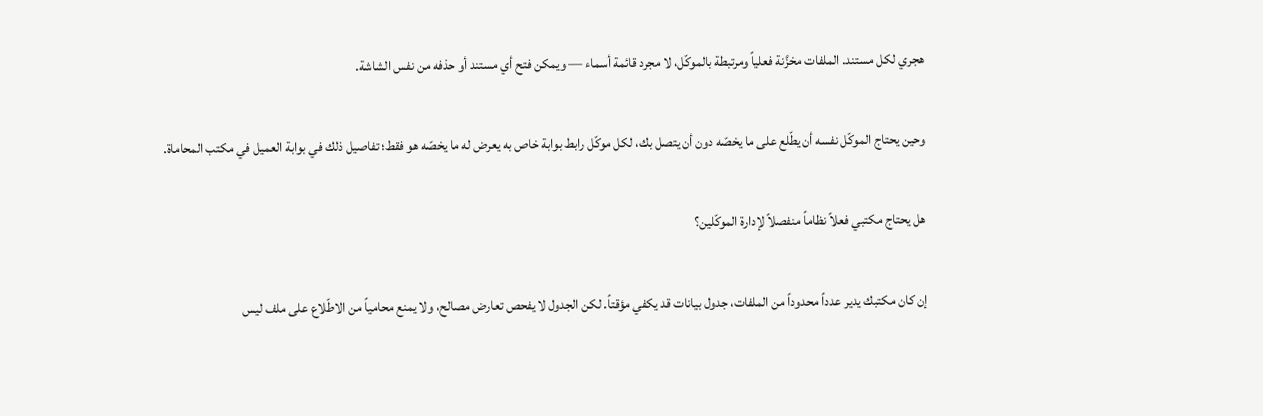هجري لكل مستند. الملفات مخزَّنة فعلياً ومرتبطة بالموكّل، لا مجرد قائمة أسماء — ويمكن فتح أي مستند أو حذفه من نفس الشاشة.

وحين يحتاج الموكّل نفسه أن يطّلع على ما يخصّه دون أن يتصل بك، لكل موكّل رابط بوابة خاص به يعرض له ما يخصّه هو فقط؛ تفاصيل ذلك في بوابة العميل في مكتب المحاماة.

هل يحتاج مكتبي فعلاً نظاماً منفصلاً لإدارة الموكّلين؟

إن كان مكتبك يدير عدداً محدوداً من الملفات، جدول بيانات قد يكفي مؤقتاً. لكن الجدول لا يفحص تعارض مصالح، ولا يمنع محامياً من الاطّلاع على ملف ليس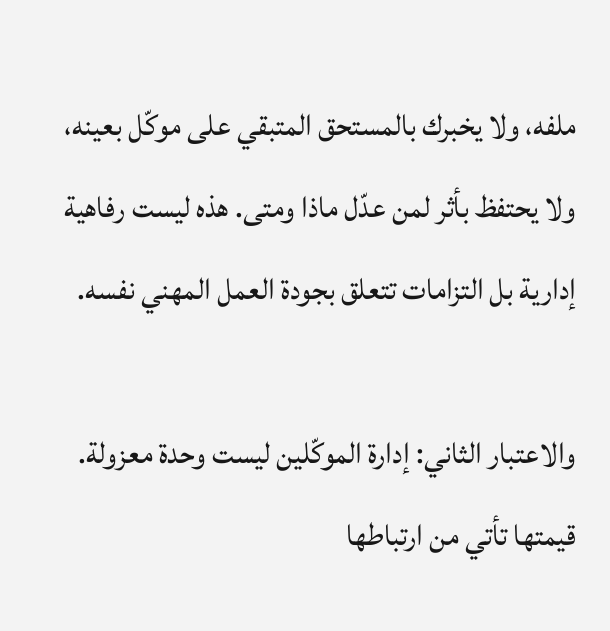ملفه، ولا يخبرك بالمستحق المتبقي على موكّل بعينه، ولا يحتفظ بأثر لمن عدّل ماذا ومتى. هذه ليست رفاهية إدارية بل التزامات تتعلق بجودة العمل المهني نفسه.

والاعتبار الثاني: إدارة الموكّلين ليست وحدة معزولة. قيمتها تأتي من ارتباطها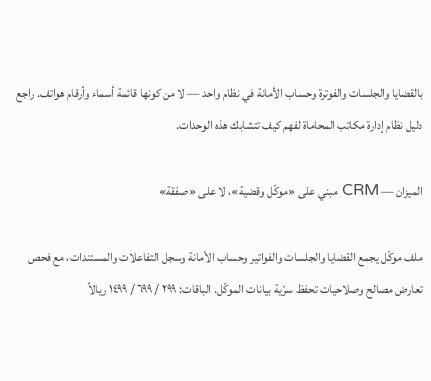بالقضايا والجلسات والفوترة وحساب الأمانة في نظام واحد — لا من كونها قائمة أسماء وأرقام هواتف. راجع دليل نظام إدارة مكاتب المحاماة لفهم كيف تتشابك هذه الوحدات.

الميزان — CRM مبني على «موكّل وقضية»، لا على «صفقة»

ملف موكّل يجمع القضايا والجلسات والفواتير وحساب الأمانة وسجل التفاعلات والمستندات، مع فحص تعارض مصالح وصلاحيات تحفظ سرّية بيانات الموكّل. الباقات: ٢٩٩ / ٦٩٩ / ١٤٩٩ ريالاً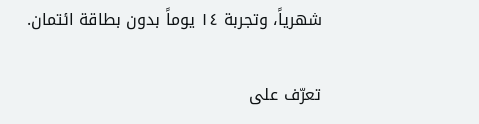شهرياً، وتجربة ١٤ يوماً بدون بطاقة ائتمان.

تعرّف على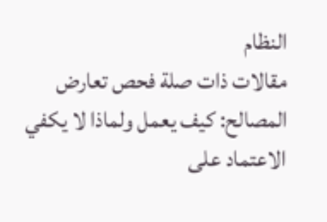النظام
مقالات ذات صلة فحص تعارض المصالح: كيف يعمل ولماذا لا يكفي الاعتماد على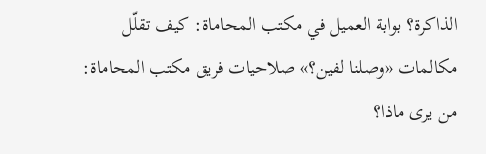الذاكرة؟ بوابة العميل في مكتب المحاماة: كيف تقلّل مكالمات «وصلنا لفين؟» صلاحيات فريق مكتب المحاماة: من يرى ماذا؟